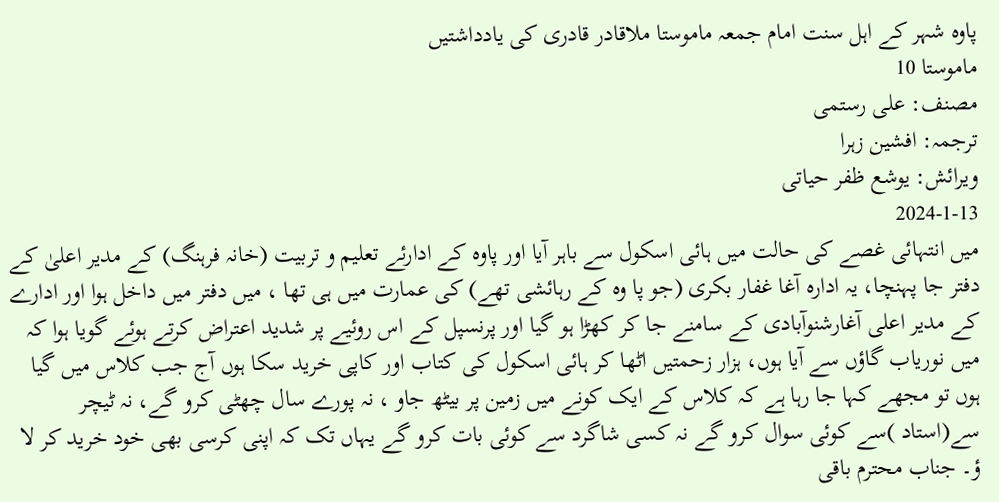پاوہ شہر کے اہل سنت امام جمعہ ماموستا ملاقادر قادری کی یادداشتیں
ماموستا 10
مصنف: علی رستمی
ترجمہ: افشین زہرا
ویرائش: یوشع ظفر حیاتی
2024-1-13
میں انتہائی غصے کی حالت میں ہائی اسکول سے باہر آیا اور پاوہ کے ادارئے تعلیم و تربیت (خانہ فرہنگ) کے مدیر اعلیٰ کے دفتر جا پہنچا، یہ ادارہ آغا غفار بکری (جو پا وہ کے رہائشی تھے) کی عمارت میں ہی تھا ، میں دفتر میں داخل ہوا اور ادارے کے مدیر اعلی آغارشنوآبادی کے سامنے جا کر کھڑا ہو گیا اور پرنسپل کے اس روئیے پر شدید اعتراض کرتے ہوئے گویا ہوا کہ میں نوریاب گاؤں سے آیا ہوں، ہزار زحمتیں اٹھا کر ہائی اسکول کی کتاب اور کاپی خرید سکا ہوں آج جب کلاس میں گیا ہوں تو مجھے کہا جا رہا ہے کہ کلاس کے ایک کونے میں زمین پر بیٹھ جاو ، نہ پورے سال چھٹی کرو گے، نہ ٹیچر سے(استاد )سے کوئی سوال کرو گے نہ کسی شاگرد سے کوئی بات کرو گے یہاں تک کہ اپنی کرسی بھی خود خرید کر لا ؤ۔ جناب محترم باقی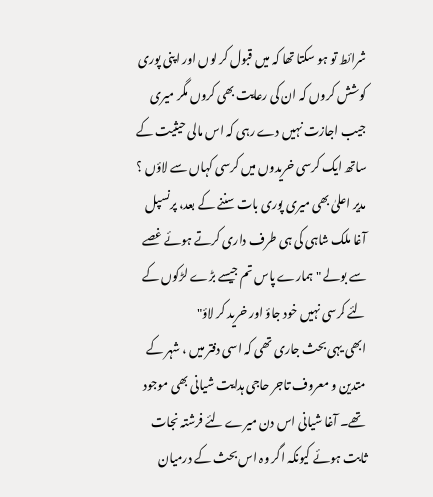شرائط تو ہو سکتا تھا کہ میں قبول کر لوں اور اپنی پوری کوشش کروں کہ ان کی رعایت بھی کروں مگر میری جیب اجازت نہیں دے رہی کہ اس مالی حیثیت کے ساتھ ایک کرسی خریدوں میں کرسی کہاں سے لاؤں ؟
مدیر اعلیٰ بھی میری پوری بات سننے کے بعد، پرنسپل آغا ملک شاہی کی ہی طرف داری کرتے ہوئے غصے سے بولے " ہمارے پاس تم جیسے بڑے لڑکوں کے لئے کرسی نہیں خود جاؤ اور خرید کر لاؤ"
ابھی یہی بحث جاری تھی کہ اسی دفتر میں ، شہر کے متدین و معروف تاجر حاجی ہدایت شیانی بھی موجود تھے۔ آغا شیانی اس دن میرے لئے فرشتہ نجات ثابت ہوئے کیونکہ اگر وہ اس بحث کے درمیان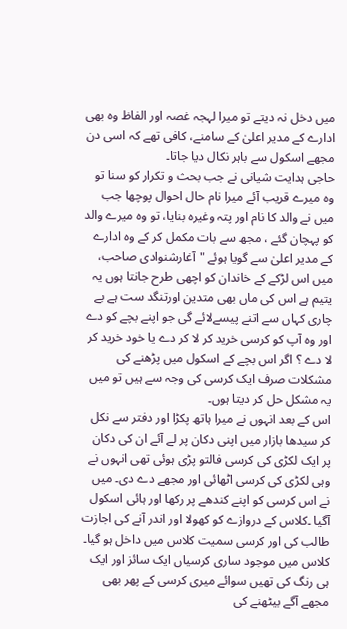میں دخل نہ دیتے تو میرا لہجہ غصہ اور الفاظ وہ بھی ادارے کے مدیر اعلیٰ کے سامنے، کافی تھے کہ اسی دن مجھے اسکول سے باہر نکال دیا جاتا۔
حاجی ہدایت شیانی نے جب بحث و تکرار کو سنا تو وہ میرے قریب آئے میرا نام حال احوال پوچھا جب میں نے والد کا نام اور پتہ وغیرہ بنایا، تو وہ میرے والد کو پہچان گئے ، مجھ سے بات مکمل کر کے وہ ادارے کے مدیر اعلیٰ سے گویا ہوئے "آغارشنوادی صاحب، میں اس لڑکے کے خاندان کو اچھی طرح جانتا ہوں یہ یتیم ہے اس کی ماں بھی متدین اورتنگد ست ہے بے چاری کہاں سے اتنے پیسےلائے گی جو اپنے بچے کو دے اور وہ آپ کو کرسی خرید کر لا کر دے یا خود خرید کر لا دے ؟ اگر اس بچے کے اسکول میں پڑھنے کی مشکلات صرف ایک کرسی کی وجہ سے ہیں تو میں یہ مشکل حل کر دیتا ہوں۔
اس کے بعد انہوں نے میرا ہاتھ پکڑا اور دفتر سے نکل کر سیدھا بازار میں اپنی دکان پر لے آئے ان کی دکان پر ایک لکڑی کی کرسی فالتو پڑی ہوئی تھی انہوں نے وہی لکڑی کی کرسی اٹھائی اور مجھے دے دی۔ میں نے اس کرسی کو اپنے کندھے پر رکھا اور ہائی اسکول آگیا ۔کلاس کے دروازے کو کھولا اور اندر آنے کی اجازت طالب کی اور کرسی سمیت کلاس میں داخل ہو گیا۔
کلاس میں موجود ساری کرسیاں ایک سائز اور ایک ہی رنگ کی تھیں سوائے میری کرسی کے پھر بھی مجھے آگے بیٹھنے کی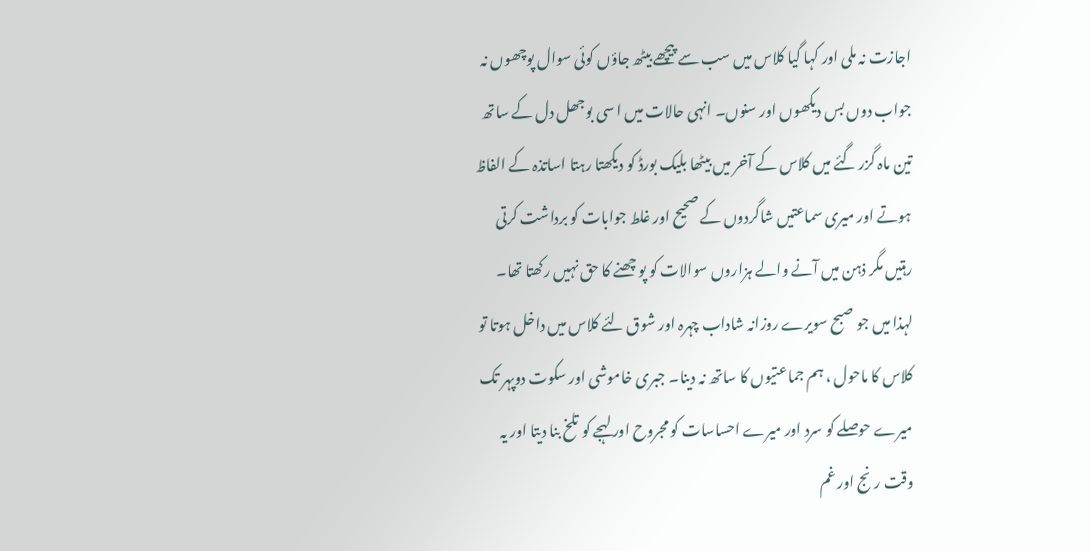اجازت نہ ملی اور کہا گیا کلاس میں سب سے پیچھے بیٹھ جاؤں کوئی سوال پوچھوں نہ جواب دوں بس دیکھوں اور سنوں۔ انہی حالات میں ا سی بوجھل دل کے ساتھ تین ماہ گزر گئے میں کلاس کے آخر میں بیٹھا بلیک بورڈ کو دیکھتا رہتا اساتذہ کے الفاظ ہوتے اور میری سماعتیں شاگردوں کے صحیح اور غلط جوابات کو برداشت کرتی رہتیں مگر ذہن میں آنے والے ہزاروں سوالات کو پو چھنے کا حق نہیں رکھتا تھا۔ لہذا میں جو صبح سویرے روزانہ شاداب چہرہ اور شوق لئے کلاس میں داخل ہوتا تو کلاس کا ماحول ، ہم جماعتیوں کا ساتھ نہ دینا۔ جبری خاموشی اور سکوت دوپہر تک میرے حوصلے کو سرد اور میرے احساسات کو مجروح اور لہجے کو تلخ بنا دیتا اور یہ وقت رنج اور غم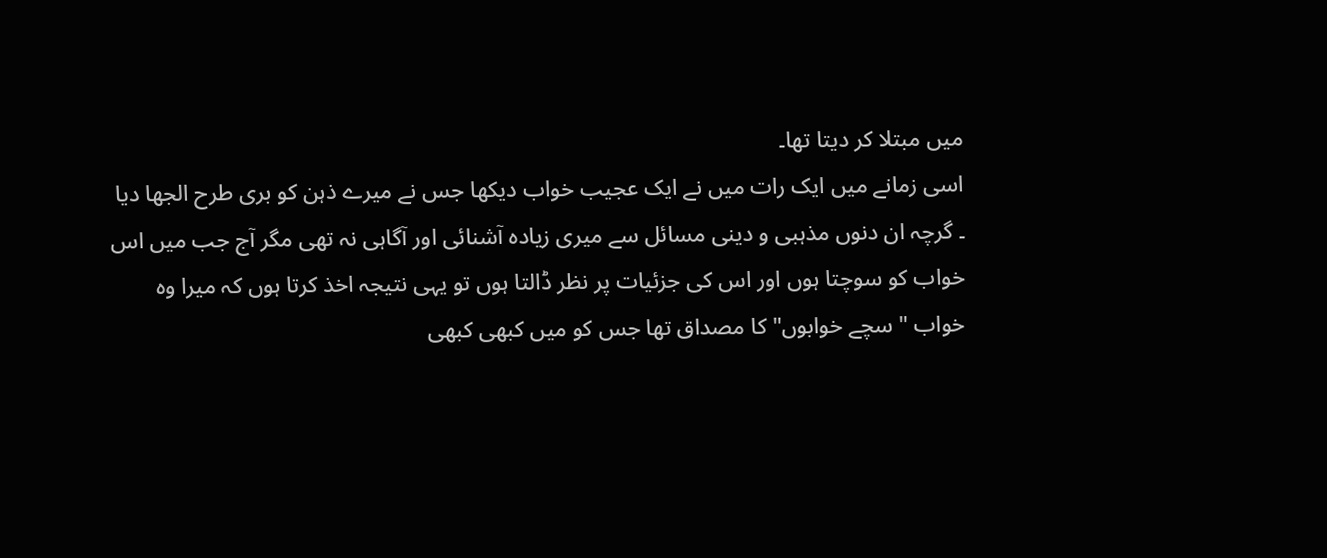میں مبتلا کر دیتا تھا۔
اسی زمانے میں ایک رات میں نے ایک عجیب خواب دیکھا جس نے میرے ذہن کو بری طرح الجھا دیا ۔ گرچہ ان دنوں مذہبی و دینی مسائل سے میری زیادہ آشنائی اور آگاہی نہ تھی مگر آج جب میں اس خواب کو سوچتا ہوں اور اس کی جزئیات پر نظر ڈالتا ہوں تو یہی نتیجہ اخذ کرتا ہوں کہ میرا وہ خواب " سچے خوابوں" کا مصداق تھا جس کو میں کبھی کبھی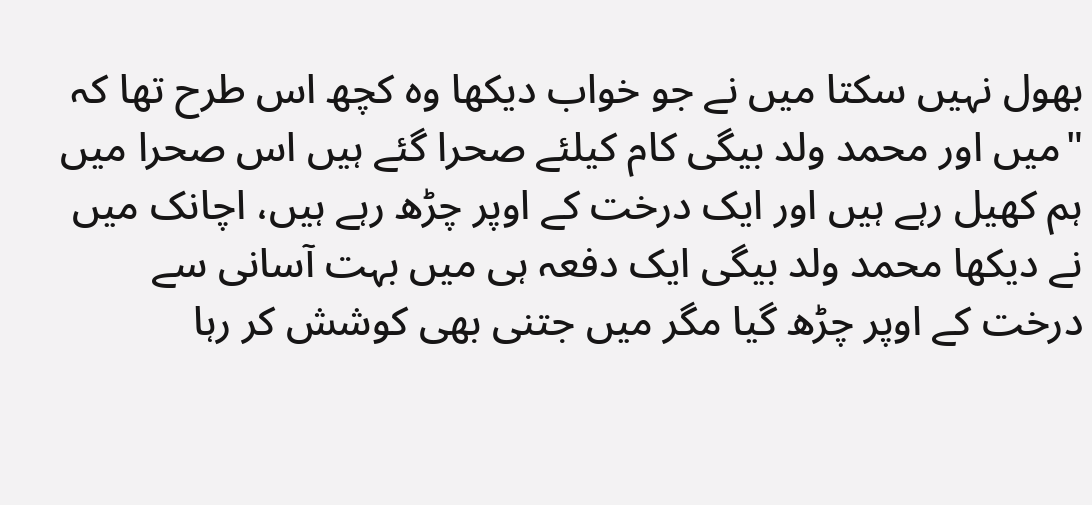بھول نہیں سکتا میں نے جو خواب دیکھا وہ کچھ اس طرح تھا کہ "میں اور محمد ولد بیگی کام کیلئے صحرا گئے ہیں اس صحرا میں ہم کھیل رہے ہیں اور ایک درخت کے اوپر چڑھ رہے ہیں، اچانک میں نے دیکھا محمد ولد بیگی ایک دفعہ ہی میں بہت آسانی سے درخت کے اوپر چڑھ گیا مگر میں جتنی بھی کوشش کر رہا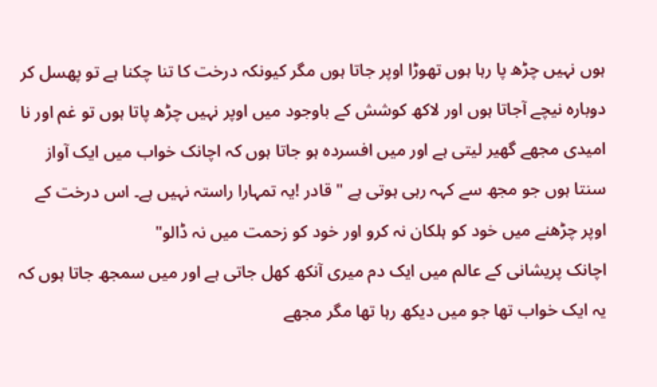ہوں نہیں چڑھ پا رہا ہوں تھوڑا اوپر جاتا ہوں مگر کیونکہ درخت کا تنا چکنا ہے تو پھسل کر دوبارہ نیچے آجاتا ہوں اور لاکھ کوشش کے باوجود میں اوپر نہیں چڑھ پاتا ہوں تو غم اور نا امیدی مجھے گھیر لیتی ہے اور میں افسردہ ہو جاتا ہوں کہ اچانک خواب میں ایک آواز سنتا ہوں جو مجھ سے کہہ رہی ہوتی ہے " قادر !یہ تمہارا راستہ نہیں ہے۔ اس درخت کے اوپر چڑھنے میں خود کو ہلکان نہ کرو اور خود کو زحمت میں نہ ڈالو"
اچانک پریشانی کے عالم میں ایک دم میری آنکھ کھل جاتی ہے اور میں سمجھ جاتا ہوں کہ یہ ایک خواب تھا جو میں دیکھ رہا تھا مگر مجھے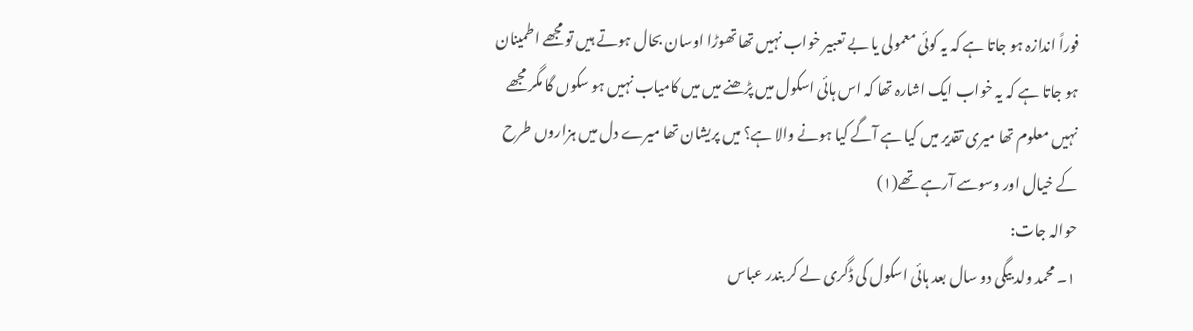فوراً اندازہ ہو جاتا ہے کہ یہ کوئی معمولی یا بے تعبیر خواب نہیں تھا تھوڑا اوسان بحال ہوتے ہیں تو مجھے اطمینان ہو جاتا ہے کہ یہ خواب ایک اشارہ تھا کہ اس ہائی اسکول میں پڑھنے میں میں کامیاب نہیں ہو سکوں گا مگر مجھے نہیں معلوم تھا میری تقدیر میں کیا ہے آگے کیا ہونے والا ہے؟ میں پریشان تھا میرے دل میں ہزاروں طرح کے خیال اور وسوسے آرہے تھے(۱)
حوالہ جات:
۱۔ محمد ولد بیگی دو سال بعد ہائی اسکول کی ڈگری لے کر بندر عباس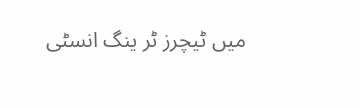میں ٹیچرز ٹر ینگ انسٹی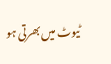ٹیوٹ میں بھرتی ہو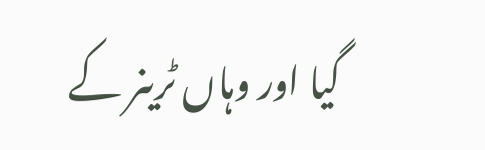گیا اور وہاں ٹرینر کے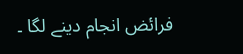فرائض انجام دینے لگا ۔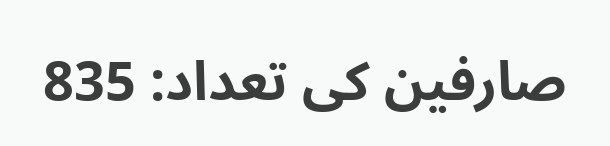صارفین کی تعداد: 835